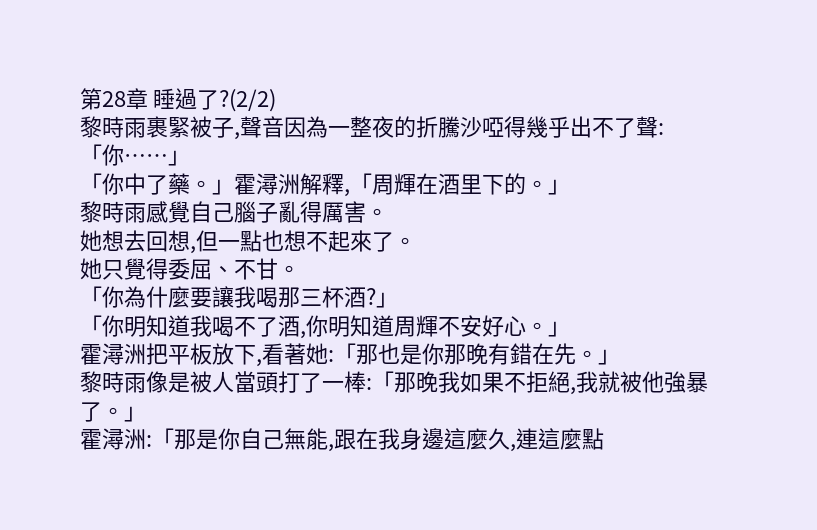第28章 睡過了?(2/2)
黎時雨裹緊被子,聲音因為一整夜的折騰沙啞得幾乎出不了聲:「你……」
「你中了藥。」霍潯洲解釋,「周輝在酒里下的。」
黎時雨感覺自己腦子亂得厲害。
她想去回想,但一點也想不起來了。
她只覺得委屈、不甘。
「你為什麼要讓我喝那三杯酒?」
「你明知道我喝不了酒,你明知道周輝不安好心。」
霍潯洲把平板放下,看著她:「那也是你那晚有錯在先。」
黎時雨像是被人當頭打了一棒:「那晚我如果不拒絕,我就被他強暴了。」
霍潯洲:「那是你自己無能,跟在我身邊這麼久,連這麼點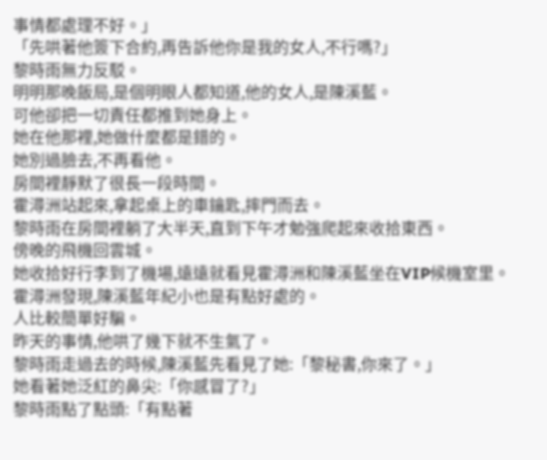事情都處理不好。」
「先哄著他簽下合約,再告訴他你是我的女人,不行嗎?」
黎時雨無力反駁。
明明那晚飯局,是個明眼人都知道,他的女人,是陳溪藍。
可他卻把一切責任都推到她身上。
她在他那裡,她做什麼都是錯的。
她別過臉去,不再看他。
房間裡靜默了很長一段時間。
霍潯洲站起來,拿起桌上的車鑰匙,摔門而去。
黎時雨在房間裡躺了大半天,直到下午才勉強爬起來收拾東西。
傍晚的飛機回雲城。
她收拾好行李到了機場,遠遠就看見霍潯洲和陳溪藍坐在VIP候機室里。
霍潯洲發現,陳溪藍年紀小也是有點好處的。
人比較簡單好騙。
昨天的事情,他哄了幾下就不生氣了。
黎時雨走過去的時候,陳溪藍先看見了她:「黎秘書,你來了。」
她看著她泛紅的鼻尖:「你感冒了?」
黎時雨點了點頭:「有點著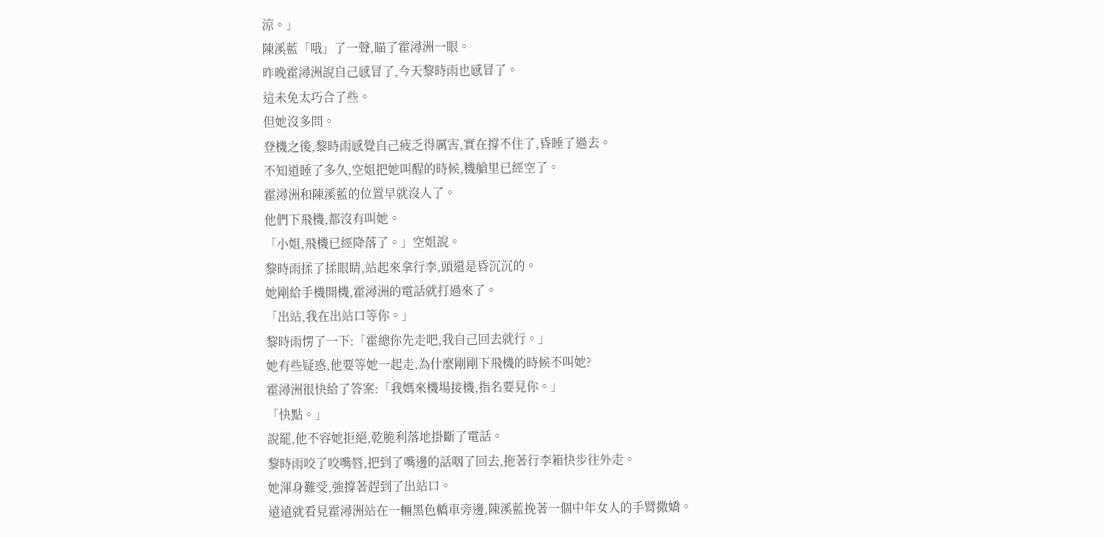涼。」
陳溪藍「哦」了一聲,瞄了霍潯洲一眼。
昨晚霍潯洲說自己感冒了,今天黎時雨也感冒了。
這未免太巧合了些。
但她沒多問。
登機之後,黎時雨感覺自己疲乏得厲害,實在撐不住了,昏睡了過去。
不知道睡了多久,空姐把她叫醒的時候,機艙里已經空了。
霍潯洲和陳溪藍的位置早就沒人了。
他們下飛機,都沒有叫她。
「小姐,飛機已經降落了。」空姐說。
黎時雨揉了揉眼睛,站起來拿行李,頭還是昏沉沉的。
她剛給手機開機,霍潯洲的電話就打過來了。
「出站,我在出站口等你。」
黎時雨愣了一下:「霍總你先走吧,我自己回去就行。」
她有些疑惑,他要等她一起走,為什麼剛剛下飛機的時候不叫她?
霍潯洲很快給了答案:「我媽來機場接機,指名要見你。」
「快點。」
說罷,他不容她拒絕,乾脆利落地掛斷了電話。
黎時雨咬了咬嘴唇,把到了嘴邊的話咽了回去,拖著行李箱快步往外走。
她渾身難受,強撐著趕到了出站口。
遠遠就看見霍潯洲站在一輛黑色轎車旁邊,陳溪藍挽著一個中年女人的手臂撒嬌。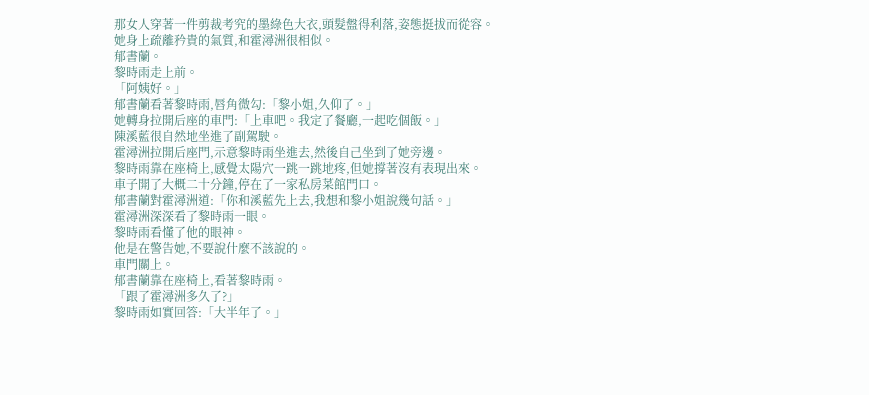那女人穿著一件剪裁考究的墨綠色大衣,頭髮盤得利落,姿態挺拔而從容。
她身上疏離矜貴的氣質,和霍潯洲很相似。
郁書蘭。
黎時雨走上前。
「阿姨好。」
郁書蘭看著黎時雨,唇角微勾:「黎小姐,久仰了。」
她轉身拉開后座的車門:「上車吧。我定了餐廳,一起吃個飯。」
陳溪藍很自然地坐進了副駕駛。
霍潯洲拉開后座門,示意黎時雨坐進去,然後自己坐到了她旁邊。
黎時雨靠在座椅上,感覺太陽穴一跳一跳地疼,但她撐著沒有表現出來。
車子開了大概二十分鐘,停在了一家私房菜館門口。
郁書蘭對霍潯洲道:「你和溪藍先上去,我想和黎小姐說幾句話。」
霍潯洲深深看了黎時雨一眼。
黎時雨看懂了他的眼神。
他是在警告她,不要說什麼不該說的。
車門關上。
郁書蘭靠在座椅上,看著黎時雨。
「跟了霍潯洲多久了?」
黎時雨如實回答:「大半年了。」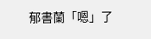郁書蘭「嗯」了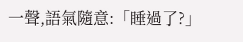一聲,語氣隨意:「睡過了?」